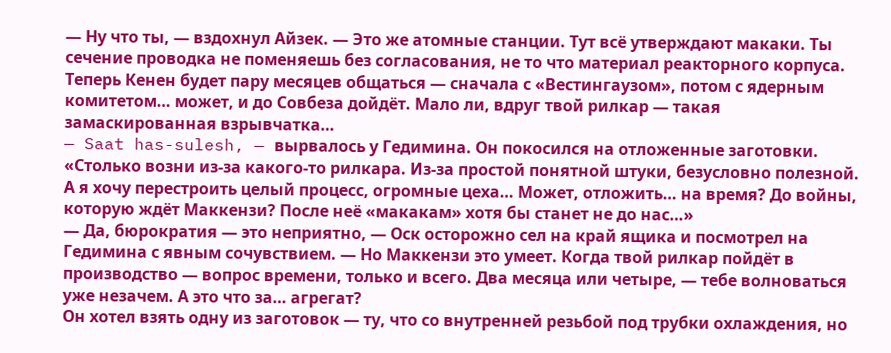— Ну что ты, — вздохнул Айзек. — Это же атомные станции. Тут всё утверждают макаки. Ты сечение проводка не поменяешь без согласования, не то что материал реакторного корпуса. Теперь Кенен будет пару месяцев общаться — сначала с «Вестингаузом», потом с ядерным комитетом… может, и до Совбеза дойдёт. Мало ли, вдруг твой рилкар — такая замаскированная взрывчатка…
— Saat has-sulesh, — вырвалось у Гедимина. Он покосился на отложенные заготовки. «Столько возни из-за какого-то рилкара. Из-за простой понятной штуки, безусловно полезной. А я хочу перестроить целый процесс, огромные цеха… Может, отложить… на время? До войны, которую ждёт Маккензи? После неё «макакам» хотя бы станет не до нас…»
— Да, бюрократия — это неприятно, — Оск осторожно сел на край ящика и посмотрел на Гедимина с явным сочувствием. — Но Маккензи это умеет. Когда твой рилкар пойдёт в производство — вопрос времени, только и всего. Два месяца или четыре, — тебе волноваться уже незачем. А это что за… агрегат?
Он хотел взять одну из заготовок — ту, что со внутренней резьбой под трубки охлаждения, но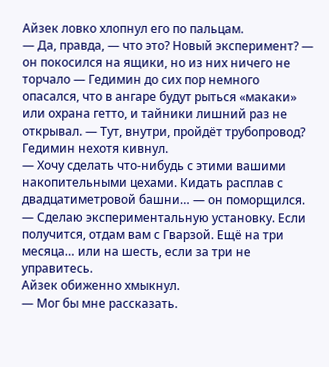Айзек ловко хлопнул его по пальцам.
— Да, правда, — что это? Новый эксперимент? — он покосился на ящики, но из них ничего не торчало — Гедимин до сих пор немного опасался, что в ангаре будут рыться «макаки» или охрана гетто, и тайники лишний раз не открывал. — Тут, внутри, пройдёт трубопровод?
Гедимин нехотя кивнул.
— Хочу сделать что-нибудь с этими вашими накопительными цехами. Кидать расплав с двадцатиметровой башни… — он поморщился. — Сделаю экспериментальную установку. Если получится, отдам вам с Гварзой. Ещё на три месяца… или на шесть, если за три не управитесь.
Айзек обиженно хмыкнул.
— Мог бы мне рассказать.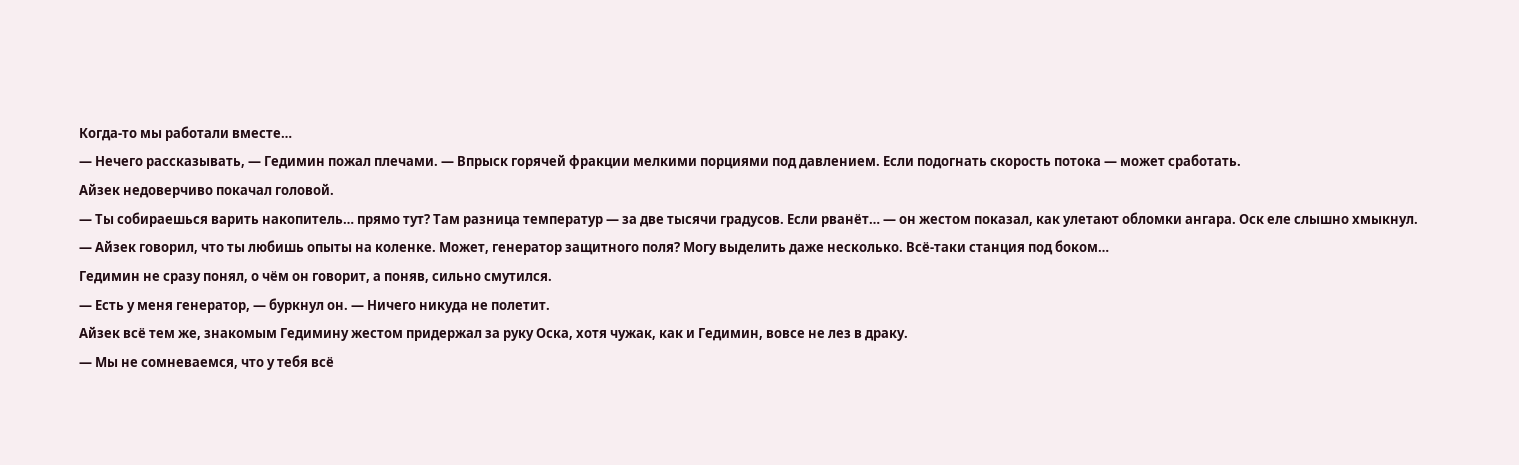Когда-то мы работали вместе…
— Нечего рассказывать, — Гедимин пожал плечами. — Впрыск горячей фракции мелкими порциями под давлением. Если подогнать скорость потока — может сработать.
Айзек недоверчиво покачал головой.
— Ты собираешься варить накопитель… прямо тут? Там разница температур — за две тысячи градусов. Если рванёт… — он жестом показал, как улетают обломки ангара. Оск еле слышно хмыкнул.
— Айзек говорил, что ты любишь опыты на коленке. Может, генератор защитного поля? Могу выделить даже несколько. Всё-таки станция под боком…
Гедимин не сразу понял, о чём он говорит, а поняв, сильно смутился.
— Есть у меня генератор, — буркнул он. — Ничего никуда не полетит.
Айзек всё тем же, знакомым Гедимину жестом придержал за руку Оска, хотя чужак, как и Гедимин, вовсе не лез в драку.
— Мы не сомневаемся, что у тебя всё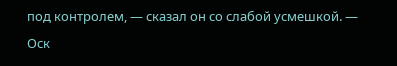под контролем, — сказал он со слабой усмешкой. — Оск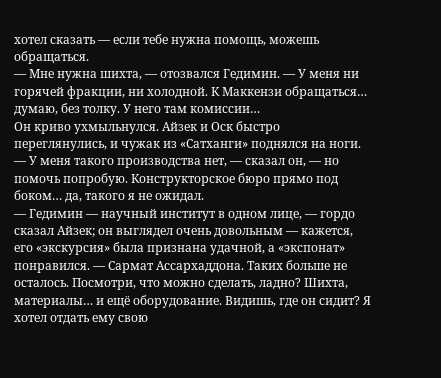хотел сказать — если тебе нужна помощь, можешь обращаться.
— Мне нужна шихта, — отозвался Гедимин. — У меня ни горячей фракции, ни холодной. К Маккензи обращаться… думаю, без толку. У него там комиссии…
Он криво ухмыльнулся. Айзек и Оск быстро переглянулись, и чужак из «Сатханги» поднялся на ноги.
— У меня такого производства нет, — сказал он, — но помочь попробую. Конструкторское бюро прямо под боком… да, такого я не ожидал.
— Гедимин — научный институт в одном лице, — гордо сказал Айзек; он выглядел очень довольным — кажется, его «экскурсия» была признана удачной, а «экспонат» понравился. — Сармат Ассархаддона. Таких больше не осталось. Посмотри, что можно сделать, ладно? Шихта, материалы… и ещё оборудование. Видишь, где он сидит? Я хотел отдать ему свою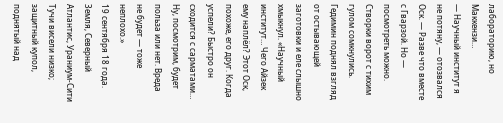лабораторию, но Маккензи…
— Научный институт я не потяну, — отозвался Оск. — Разве что вместе с Гварзой. Но — посмотреть можно.
Створки ворот с тихим гулом сомкнулись. Гедимин поднял взгляд от остывающей заготовки и еле слышно хмыкнул. «Научный институт… Чего Айзек ему наплёл? Этот Оск, похоже, его друг. Когда успели? Быстро он сходится с сарматами… Ну, посмотрим, будет польза или нет. Вреда не будет — тоже неплохо.»
19 сентября 18 года. Земля, Северный Атлантис, Ураниум-Сити
Тучи висели низко; защитный купол, поднятый над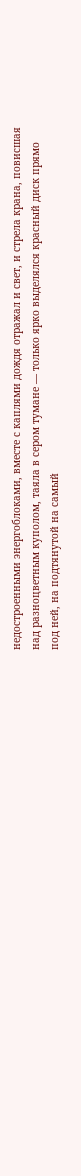недостроенными энергоблоками, вместе с каплями дождя отражал и свет, и стрела крана, повисшая над разноцветным куполом, таяла в сером тумане — только ярко выделялся красный диск прямо под ней, на подтянутой на самый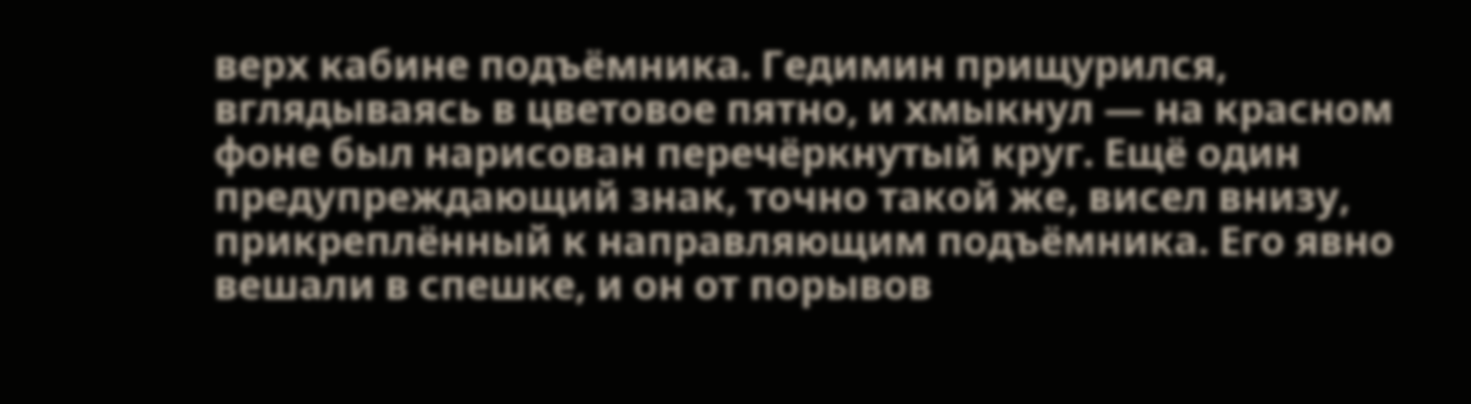верх кабине подъёмника. Гедимин прищурился, вглядываясь в цветовое пятно, и хмыкнул — на красном фоне был нарисован перечёркнутый круг. Ещё один предупреждающий знак, точно такой же, висел внизу, прикреплённый к направляющим подъёмника. Его явно вешали в спешке, и он от порывов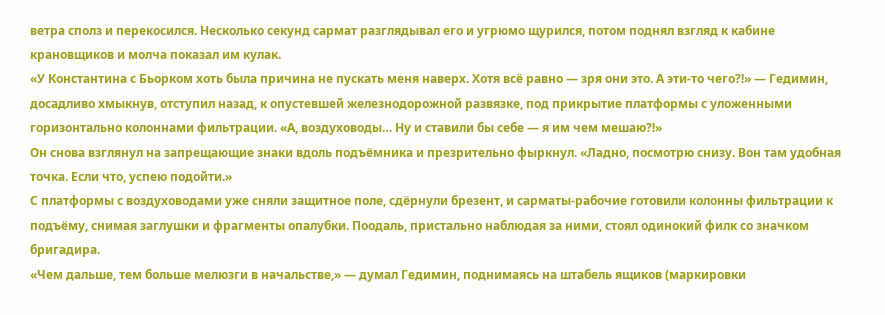ветра сполз и перекосился. Несколько секунд сармат разглядывал его и угрюмо щурился, потом поднял взгляд к кабине крановщиков и молча показал им кулак.
«У Константина с Бьорком хоть была причина не пускать меня наверх. Хотя всё равно — зря они это. А эти-то чего?!» — Гедимин, досадливо хмыкнув, отступил назад, к опустевшей железнодорожной развязке, под прикрытие платформы с уложенными горизонтально колоннами фильтрации. «А, воздуховоды… Ну и ставили бы себе — я им чем мешаю?!»
Он снова взглянул на запрещающие знаки вдоль подъёмника и презрительно фыркнул. «Ладно, посмотрю снизу. Вон там удобная точка. Если что, успею подойти.»
С платформы с воздуховодами уже сняли защитное поле, сдёрнули брезент, и сарматы-рабочие готовили колонны фильтрации к подъёму, снимая заглушки и фрагменты опалубки. Поодаль, пристально наблюдая за ними, стоял одинокий филк со значком бригадира.
«Чем дальше, тем больше мелюзги в начальстве,» — думал Гедимин, поднимаясь на штабель ящиков (маркировки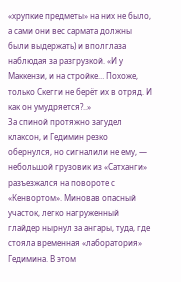«хрупкие предметы» на них не было, а сами они вес сармата должны были выдержать) и вполглаза наблюдая за разгрузкой. «И у Маккензи, и на стройке… Похоже, только Скегги не берёт их в отряд. И как он умудряется?..»
За спиной протяжно загудел клаксон, и Гедимин резко обернулся, но сигналили не ему, — небольшой грузовик из «Сатханги» разъезжался на повороте с «Кенвортом». Миновав опасный участок, легко нагруженный глайдер нырнул за ангары, туда, где стояла временная «лаборатория» Гедимина. В этом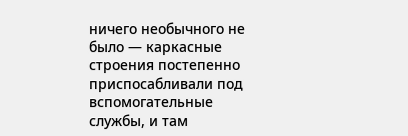ничего необычного не было — каркасные строения постепенно приспосабливали под вспомогательные службы, и там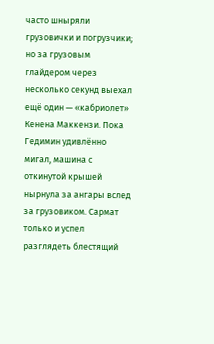часто шныряли грузовички и погрузчики; но за грузовым глайдером через несколько секунд выехал ещё один — «кабриолет» Кенена Маккензи. Пока Гедимин удивлённо мигал, машина с откинутой крышей нырнула за ангары вслед за грузовиком. Сармат только и успел разглядеть блестящий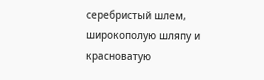серебристый шлем, широкополую шляпу и красноватую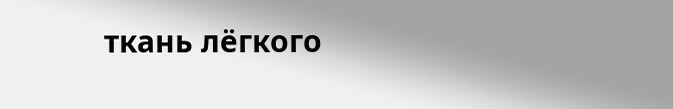ткань лёгкого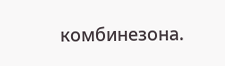комбинезона.